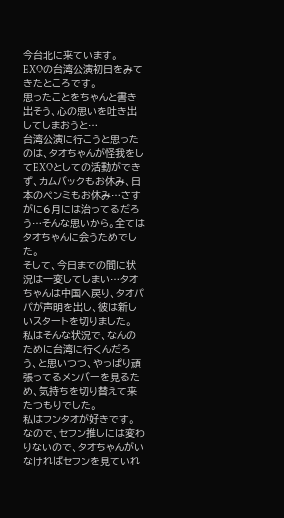今台北に来ています。
EXOの台湾公演初日をみてきたところです。
思ったことをちゃんと書き出そう、心の思いを吐き出してしまおうと…
台湾公演に行こうと思ったのは、タオちゃんが怪我をしてEXOとしての活動ができず、カムバックもお休み、日本のペンミもお休み…さすがに6月には治ってるだろう…そんな思いから。全てはタオちゃんに会うためでした。
そして、今日までの間に状況は一変してしまい…タオちゃんは中国へ戻り、タオパパが声明を出し、彼は新しいスタートを切りました。
私はそんな状況で、なんのために台湾に行くんだろう、と思いつつ、やっぱり頑張ってるメンバーを見るため、気持ちを切り替えて来たつもりでした。
私はフンタオが好きです。
なので、セフン推しには変わりないので、タオちゃんがいなければセフンを見ていれ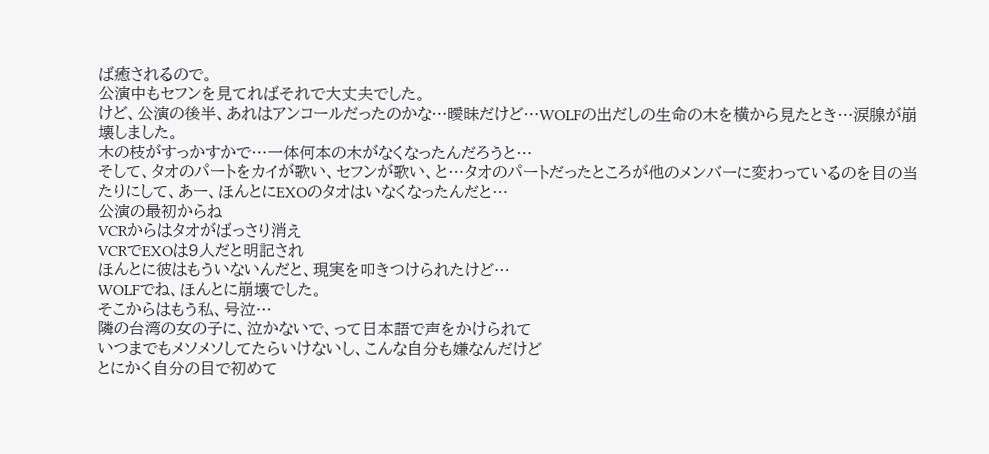ば癒されるので。
公演中もセフンを見てればそれで大丈夫でした。
けど、公演の後半、あれはアンコールだったのかな…曖昧だけど…WOLFの出だしの生命の木を横から見たとき…涙腺が崩壊しました。
木の枝がすっかすかで…一体何本の木がなくなったんだろうと…
そして、タオのパートをカイが歌い、セフンが歌い、と…タオのパートだったところが他のメンバーに変わっているのを目の当たりにして、あー、ほんとにEXOのタオはいなくなったんだと…
公演の最初からね
VCRからはタオがばっさり消え
VCRでEXOは9人だと明記され
ほんとに彼はもういないんだと、現実を叩きつけられたけど…
WOLFでね、ほんとに崩壊でした。
そこからはもう私、号泣…
隣の台湾の女の子に、泣かないで、って日本語で声をかけられて
いつまでもメソメソしてたらいけないし、こんな自分も嫌なんだけど
とにかく自分の目で初めて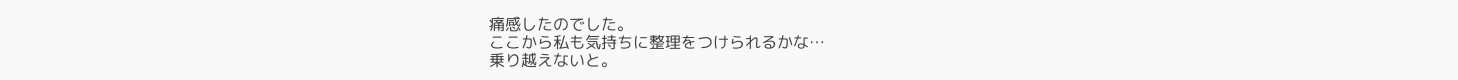痛感したのでした。
ここから私も気持ちに整理をつけられるかな…
乗り越えないと。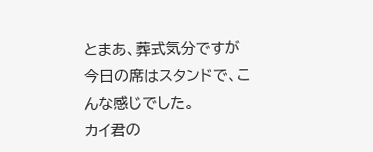とまあ、葬式気分ですが
今日の席はスタンドで、こんな感じでした。
カイ君の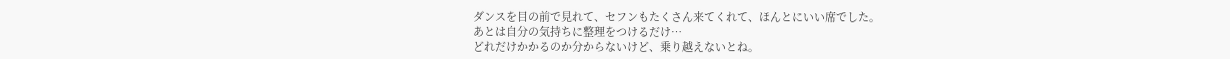ダンスを目の前で見れて、セフンもたくさん来てくれて、ほんとにいい席でした。
あとは自分の気持ちに整理をつけるだけ…
どれだけかかるのか分からないけど、乗り越えないとね。